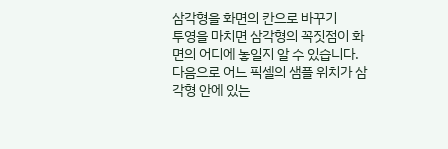삼각형을 화면의 칸으로 바꾸기
투영을 마치면 삼각형의 꼭짓점이 화면의 어디에 놓일지 알 수 있습니다. 다음으로 어느 픽셀의 샘플 위치가 삼각형 안에 있는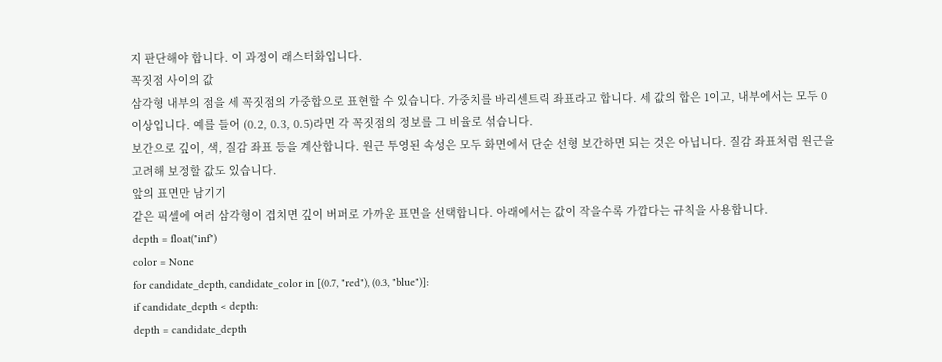지 판단해야 합니다. 이 과정이 래스터화입니다.
꼭짓점 사이의 값
삼각형 내부의 점을 세 꼭짓점의 가중합으로 표현할 수 있습니다. 가중치를 바리센트릭 좌표라고 합니다. 세 값의 합은 1이고, 내부에서는 모두 0 이상입니다. 예를 들어 (0.2, 0.3, 0.5)라면 각 꼭짓점의 정보를 그 비율로 섞습니다.
보간으로 깊이, 색, 질감 좌표 등을 계산합니다. 원근 투영된 속성은 모두 화면에서 단순 선형 보간하면 되는 것은 아닙니다. 질감 좌표처럼 원근을 고려해 보정할 값도 있습니다.
앞의 표면만 남기기
같은 픽셀에 여러 삼각형이 겹치면 깊이 버퍼로 가까운 표면을 선택합니다. 아래에서는 값이 작을수록 가깝다는 규칙을 사용합니다.
depth = float("inf")
color = None
for candidate_depth, candidate_color in [(0.7, "red"), (0.3, "blue")]:
if candidate_depth < depth:
depth = candidate_depth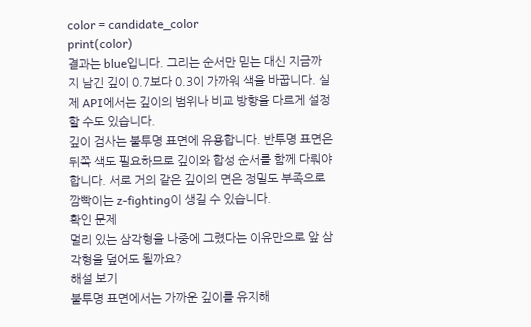color = candidate_color
print(color)
결과는 blue입니다. 그리는 순서만 믿는 대신 지금까지 남긴 깊이 0.7보다 0.3이 가까워 색을 바꿉니다. 실제 API에서는 깊이의 범위나 비교 방향을 다르게 설정할 수도 있습니다.
깊이 검사는 불투명 표면에 유용합니다. 반투명 표면은 뒤쪽 색도 필요하므로 깊이와 합성 순서를 함께 다뤄야 합니다. 서로 거의 같은 깊이의 면은 정밀도 부족으로 깜빡이는 z-fighting이 생길 수 있습니다.
확인 문제
멀리 있는 삼각형을 나중에 그렸다는 이유만으로 앞 삼각형을 덮어도 될까요?
해설 보기
불투명 표면에서는 가까운 깊이를 유지해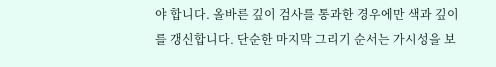야 합니다. 올바른 깊이 검사를 통과한 경우에만 색과 깊이를 갱신합니다. 단순한 마지막 그리기 순서는 가시성을 보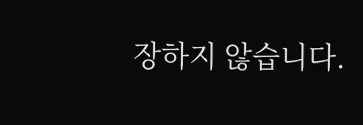장하지 않습니다.